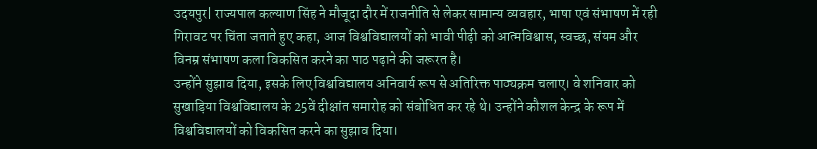उदयपुर| राज्यपाल कल्याण सिंह ने मौजूदा दौर में राजनीति से लेकर सामान्य व्यवहार, भाषा एवं संभाषण में रही गिरावट पर चिंता जताते हुए कहा, आज विश्वविद्यालयों को भावी पीढ़ी को आत्मविश्वास, स्वच्छ, संयम और विनम्र संभाषण कला विकसित करने का पाठ पढ़ाने की जरूरत है।
उन्होंने सुझाव दिया, इसके लिए विश्वविद्यालय अनिवार्य रूप से अतिरिक्त पाठ्यक्रम चलाए। वे शनिवार को सुखाड़िया विश्वविद्यालय के 25वें दीक्षांत समारोह को संबोधित कर रहे थे। उन्होंने कौशल केन्द्र के रूप में विश्वविद्यालयों को विकसित करने का सुझाव दिया।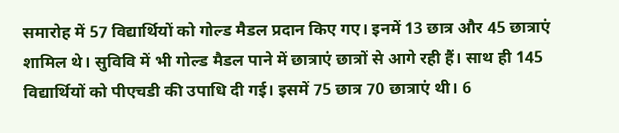समारोह में 57 विद्यार्थियों को गोल्ड मैडल प्रदान किए गए। इनमें 13 छात्र और 45 छात्राएं शामिल थे। सुविवि में भी गोल्ड मैडल पाने में छात्राएं छात्रों से आगे रही हैं। साथ ही 145 विद्यार्थियों को पीएचडी की उपाधि दी गई। इसमें 75 छात्र 70 छात्राएं थी। 6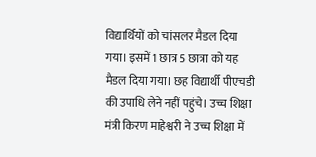विद्यार्थियों को चांसलर मैडल दिया गया। इसमें 1 छात्र 5 छात्रा को यह मैडल दिया गया। छह विद्यार्थी पीएचडी की उपाधि लेने नहीं पहुंचे। उच्च शिक्षा मंत्री किरण माहेश्वरी ने उच्च शिक्षा में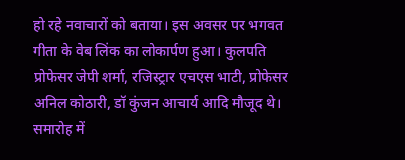हो रहे नवाचारों को बताया। इस अवसर पर भगवत गीता के वेब लिंक का लोकार्पण हुआ। कुलपति प्रोफेसर जेपी शर्मा, रजिस्ट्रार एचएस भाटी, प्रोफेसर अनिल कोठारी, डॉ कुंजन आचार्य आदि मौजूद थे।
समारोह में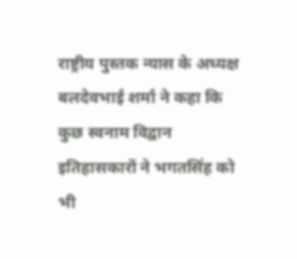राष्ट्रीय पुस्तक न्यास के अध्यक्ष बलदेवभाई शर्मा ने कहा कि कुछ स्वनाम विद्वान इतिहासकारों ने भगतसिंह को भी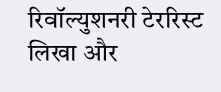रिवॉल्युशनरी टेररिस्ट लिखा और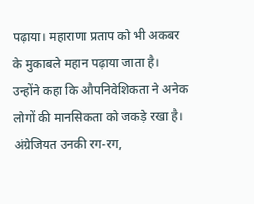पढ़ाया। महाराणा प्रताप को भी अकबर के मुकाबले महान पढ़ाया जाता है। उन्होंने कहा कि औपनिवेशिकता ने अनेक लोगों की मानसिकता को जकड़े रखा है। अंग्रेजियत उनकी रग-रग,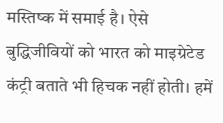मस्तिष्क में समाई है। ऐसे बुद्धिजीवियों को भारत को माइग्रेटेड कंट्री बताते भी हिचक नहीं होती। हमें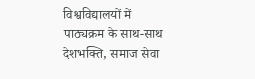विश्वविद्यालयों में पाठ्यक्रम के साथ-साथ देशभक्ति, समाज सेवा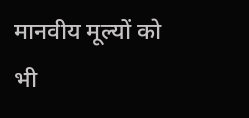मानवीय मूल्यों को भी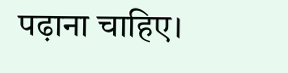पढ़ाना चाहिए।